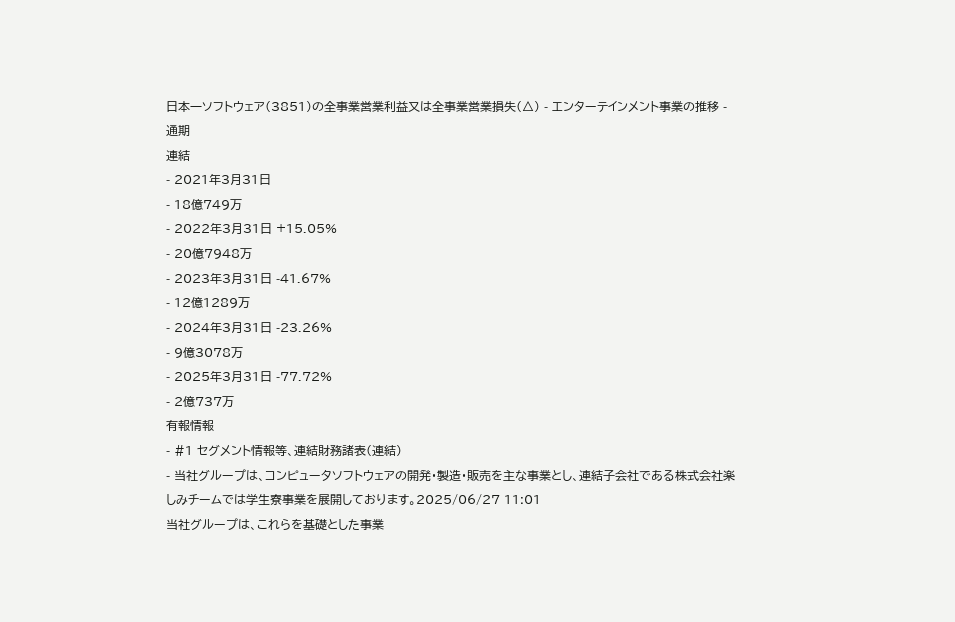日本一ソフトウェア(3851)の全事業営業利益又は全事業営業損失(△) - エンターテインメント事業の推移 - 通期
連結
- 2021年3月31日
- 18億749万
- 2022年3月31日 +15.05%
- 20億7948万
- 2023年3月31日 -41.67%
- 12億1289万
- 2024年3月31日 -23.26%
- 9億3078万
- 2025年3月31日 -77.72%
- 2億737万
有報情報
- #1 セグメント情報等、連結財務諸表(連結)
- 当社グループは、コンピュータソフトウェアの開発・製造・販売を主な事業とし、連結子会社である株式会社楽しみチームでは学生寮事業を展開しております。2025/06/27 11:01
当社グループは、これらを基礎とした事業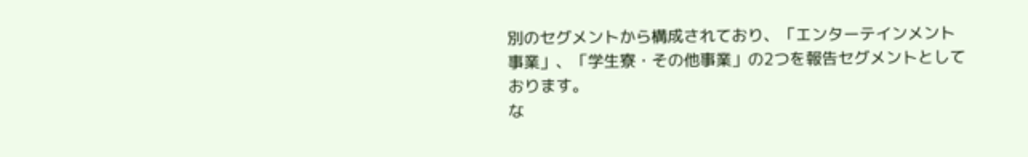別のセグメントから構成されており、「エンターテインメント事業」、「学生寮・その他事業」の2つを報告セグメントとしております。
な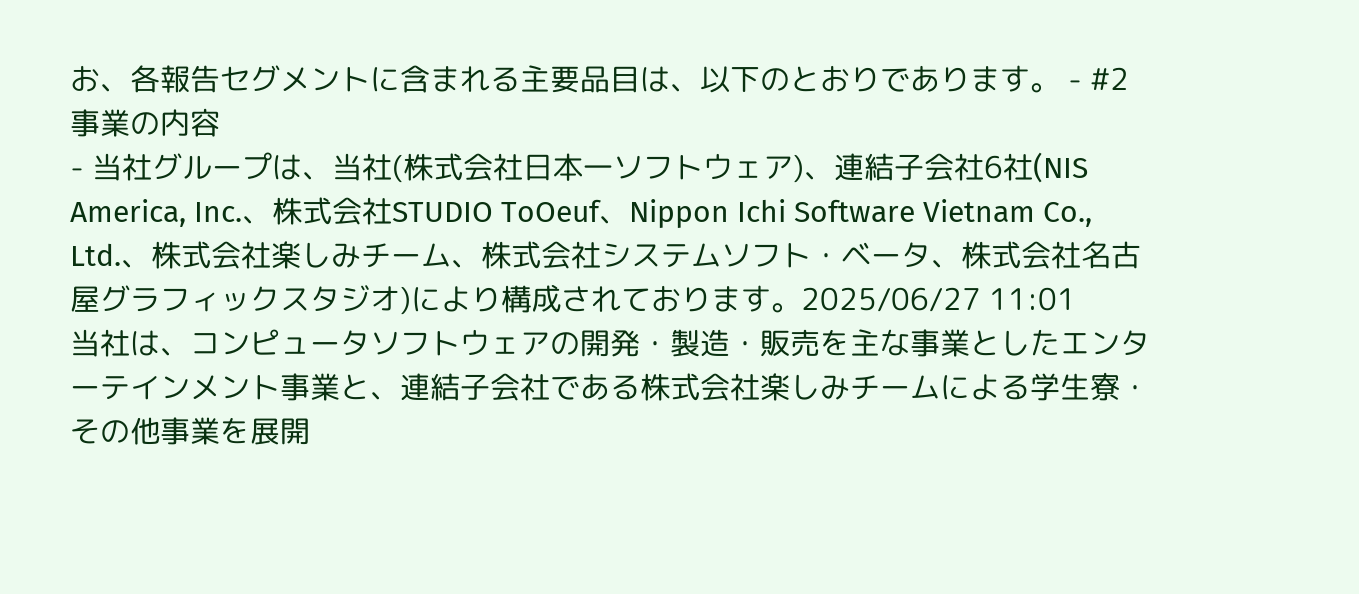お、各報告セグメントに含まれる主要品目は、以下のとおりであります。 - #2 事業の内容
- 当社グループは、当社(株式会社日本一ソフトウェア)、連結子会社6社(NIS America, Inc.、株式会社STUDIO ToOeuf、Nippon Ichi Software Vietnam Co., Ltd.、株式会社楽しみチーム、株式会社システムソフト・ベータ、株式会社名古屋グラフィックスタジオ)により構成されております。2025/06/27 11:01
当社は、コンピュータソフトウェアの開発・製造・販売を主な事業としたエンターテインメント事業と、連結子会社である株式会社楽しみチームによる学生寮・その他事業を展開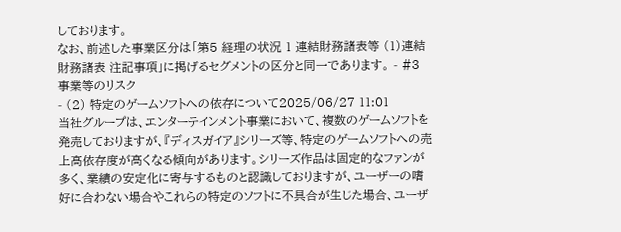しております。
なお、前述した事業区分は「第5 経理の状況 1 連結財務諸表等 (1)連結財務諸表 注記事項」に掲げるセグメントの区分と同一であります。 - #3 事業等のリスク
- (2) 特定のゲームソフトへの依存について2025/06/27 11:01
当社グループは、エンターテインメント事業において、複数のゲームソフトを発売しておりますが、『ディスガイア』シリーズ等、特定のゲームソフトへの売上高依存度が高くなる傾向があります。シリーズ作品は固定的なファンが多く、業績の安定化に寄与するものと認識しておりますが、ユーザーの嗜好に合わない場合やこれらの特定のソフトに不具合が生じた場合、ユーザ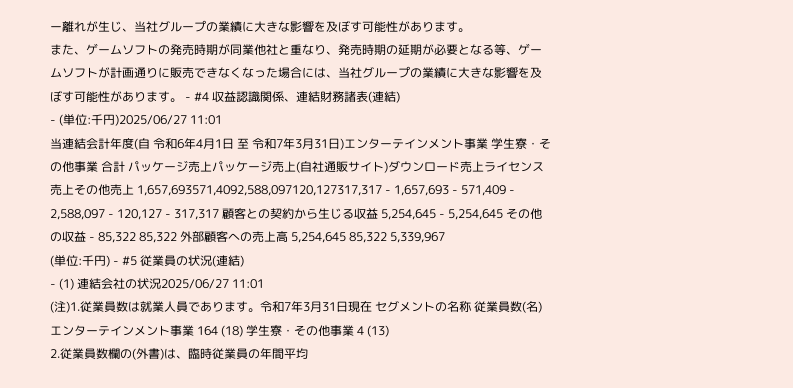ー離れが生じ、当社グループの業績に大きな影響を及ぼす可能性があります。
また、ゲームソフトの発売時期が同業他社と重なり、発売時期の延期が必要となる等、ゲームソフトが計画通りに販売できなくなった場合には、当社グループの業績に大きな影響を及ぼす可能性があります。 - #4 収益認識関係、連結財務諸表(連結)
- (単位:千円)2025/06/27 11:01
当連結会計年度(自 令和6年4月1日 至 令和7年3月31日)エンターテインメント事業 学生寮・その他事業 合計 パッケージ売上パッケージ売上(自社通販サイト)ダウンロード売上ライセンス売上その他売上 1,657,693571,4092,588,097120,127317,317 - 1,657,693 - 571,409 - 2,588,097 - 120,127 - 317,317 顧客との契約から生じる収益 5,254,645 - 5,254,645 その他の収益 - 85,322 85,322 外部顧客への売上高 5,254,645 85,322 5,339,967
(単位:千円) - #5 従業員の状況(連結)
- (1) 連結会社の状況2025/06/27 11:01
(注)1.従業員数は就業人員であります。令和7年3月31日現在 セグメントの名称 従業員数(名) エンターテインメント事業 164 (18) 学生寮・その他事業 4 (13)
2.従業員数欄の(外書)は、臨時従業員の年間平均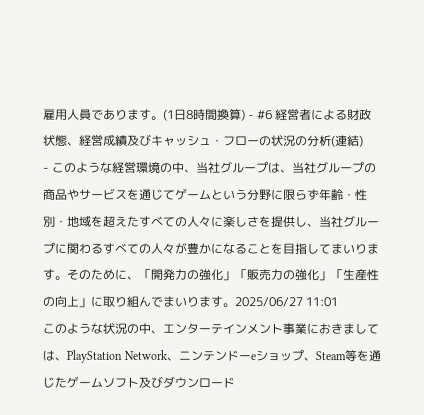雇用人員であります。(1日8時間換算) - #6 経営者による財政状態、経営成績及びキャッシュ・フローの状況の分析(連結)
- このような経営環境の中、当社グループは、当社グループの商品やサービスを通じてゲームという分野に限らず年齢・性別・地域を超えたすべての人々に楽しさを提供し、当社グループに関わるすべての人々が豊かになることを目指してまいります。そのために、「開発力の強化」「販売力の強化」「生産性の向上」に取り組んでまいります。2025/06/27 11:01
このような状況の中、エンターテインメント事業におきましては、PlayStation Network、ニンテンドーeショップ、Steam等を通じたゲームソフト及びダウンロード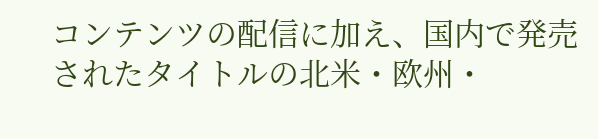コンテンツの配信に加え、国内で発売されたタイトルの北米・欧州・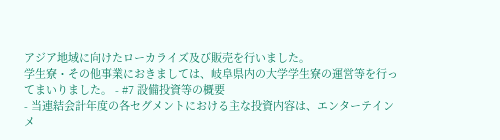アジア地域に向けたローカライズ及び販売を行いました。
学生寮・その他事業におきましては、岐阜県内の大学学生寮の運営等を行ってまいりました。 - #7 設備投資等の概要
- 当連結会計年度の各セグメントにおける主な投資内容は、エンターテインメ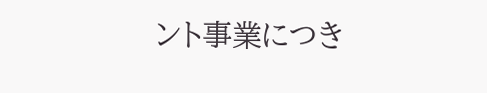ント事業につき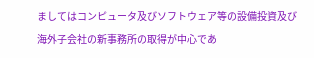ましてはコンピュータ及びソフトウェア等の設備投資及び海外子会社の新事務所の取得が中心であ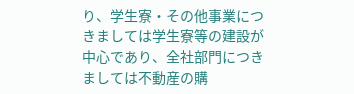り、学生寮・その他事業につきましては学生寮等の建設が中心であり、全社部門につきましては不動産の購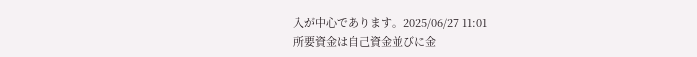入が中心であります。2025/06/27 11:01
所要資金は自己資金並びに金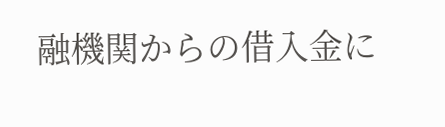融機関からの借入金に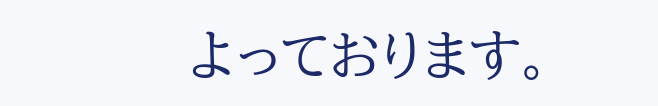よっております。